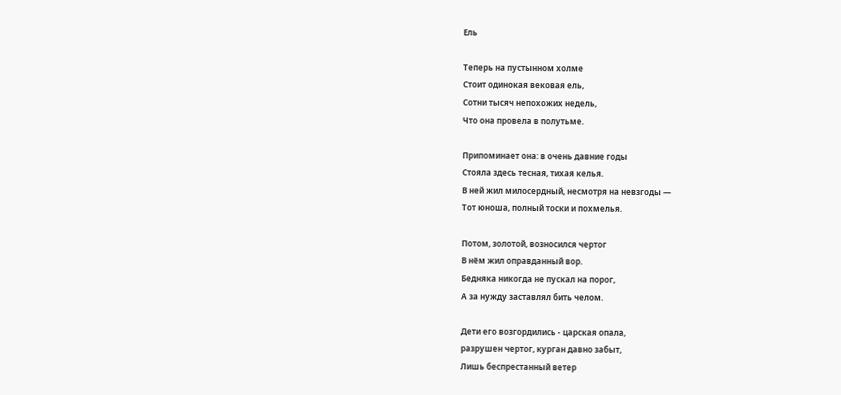Ель

Теперь на пустынном холме
Стоит одинокая вековая ель,
Сотни тысяч непохожих недель,
Что она провела в полутьме.

Припоминает она: в очень давние годы
Стояла здесь тесная, тихая келья.
В ней жил милосердный, несмотря на невзгоды —
Тот юноша, полный тоски и похмелья.

Потом, золотой, возносился чертог
В нём жил оправданный вор.
Бедняка никогда не пускал на порог,
А за нужду заставлял бить челом.

Дети его возгордились - царская опала,
разрушен чертог, курган давно забыт,
Лишь беспрестанный ветер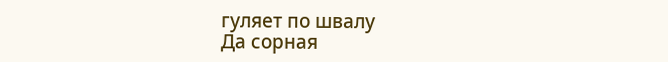гуляет по швалу
Да сорная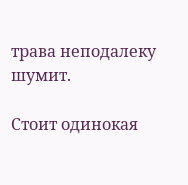трава неподалеку  шумит.

Стоит одинокая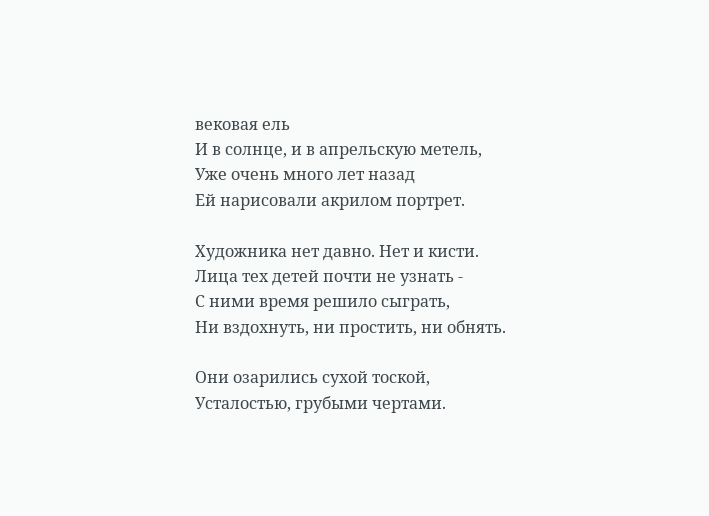вековая ель
И в солнце, и в апрельскую метель,
Уже очень много лет назад
Ей нарисовали акрилом портрет.

Художника нет давно. Нет и кисти.
Лица тех детей почти не узнать -
С ними время решило сыграть,
Ни вздохнуть, ни простить, ни обнять.

Они озарились сухой тоской,
Усталостью, грубыми чертами.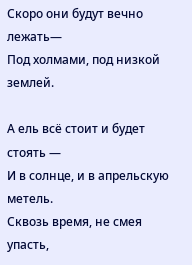Скоро они будут вечно лежать—
Под холмами, под низкой землей.

А ель всё стоит и будет стоять —
И в солнце, и в апрельскую метель.
Сквозь время, не смея упасть,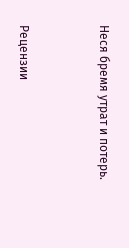Неся бремя утрат и потерь.


Рецензии